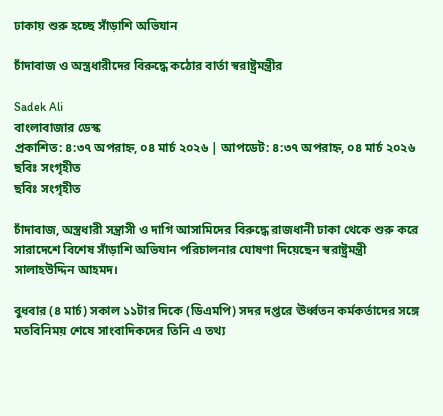ঢাকায় শুরু হচ্ছে সাঁড়াশি অভিযান

চাঁদাবাজ ও অস্ত্রধারীদের বিরুদ্ধে কঠোর বার্তা স্বরাষ্ট্রমন্ত্রীর

Sadek Ali
বাংলাবাজার ডেস্ক
প্রকাশিত: ৪:৩৭ অপরাহ্ন, ০৪ মার্চ ২০২৬ | আপডেট: ৪:৩৭ অপরাহ্ন, ০৪ মার্চ ২০২৬
ছবিঃ সংগৃহীত
ছবিঃ সংগৃহীত

চাঁদাবাজ, অস্ত্রধারী সন্ত্রাসী ও দাগি আসামিদের বিরুদ্ধে রাজধানী ঢাকা থেকে শুরু করে সারাদেশে বিশেষ সাঁড়াশি অভিযান পরিচালনার ঘোষণা দিয়েছেন স্বরাষ্ট্রমন্ত্রী সালাহউদ্দিন আহমদ।

বুধবার (৪ মার্চ) সকাল ১১টার দিকে (ডিএমপি) সদর দপ্তরে ঊর্ধ্বতন কর্মকর্তাদের সঙ্গে মতবিনিময় শেষে সাংবাদিকদের তিনি এ তথ্য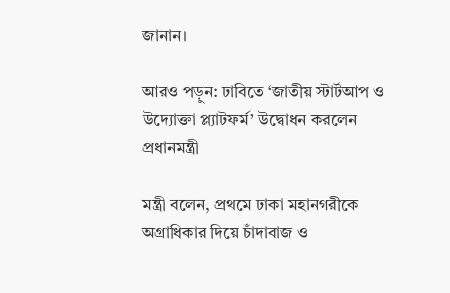জানান।

আরও পড়ুন: ঢাবিতে ‘জাতীয় স্টার্টআপ ও উদ্যোক্তা প্ল্যাটফর্ম’ উদ্বোধন করলেন প্রধানমন্ত্রী

মন্ত্রী বলেন, প্রথমে ঢাকা মহানগরীকে অগ্রাধিকার দিয়ে চাঁদাবাজ ও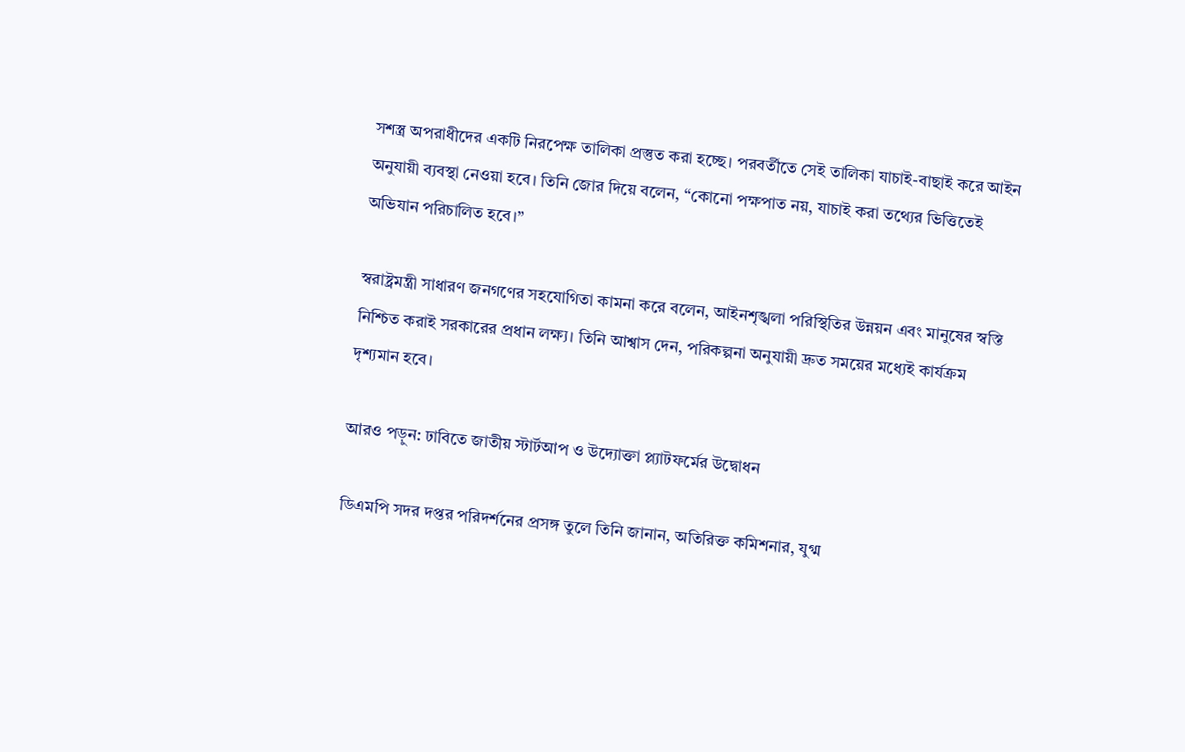সশস্ত্র অপরাধীদের একটি নিরপেক্ষ তালিকা প্রস্তুত করা হচ্ছে। পরবর্তীতে সেই তালিকা যাচাই-বাছাই করে আইন অনুযায়ী ব্যবস্থা নেওয়া হবে। তিনি জোর দিয়ে বলেন, “কোনো পক্ষপাত নয়, যাচাই করা তথ্যের ভিত্তিতেই অভিযান পরিচালিত হবে।”

স্বরাষ্ট্রমন্ত্রী সাধারণ জনগণের সহযোগিতা কামনা করে বলেন, আইনশৃঙ্খলা পরিস্থিতির উন্নয়ন এবং মানুষের স্বস্তি নিশ্চিত করাই সরকারের প্রধান লক্ষ্য। তিনি আশ্বাস দেন, পরিকল্পনা অনুযায়ী দ্রুত সময়ের মধ্যেই কার্যক্রম দৃশ্যমান হবে।

আরও পড়ুন: ঢাবিতে জাতীয় স্টার্টআপ ও উদ্যোক্তা প্ল্যাটফর্মের উদ্বোধন

ডিএমপি সদর দপ্তর পরিদর্শনের প্রসঙ্গ তুলে তিনি জানান, অতিরিক্ত কমিশনার, যুগ্ম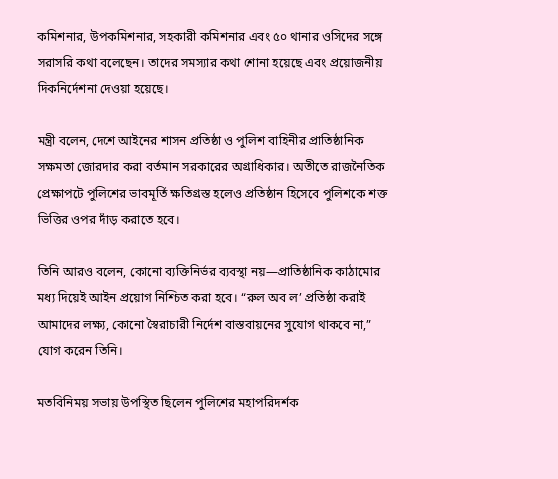কমিশনার, উপকমিশনার, সহকারী কমিশনার এবং ৫০ থানার ওসিদের সঙ্গে সরাসরি কথা বলেছেন। তাদের সমস্যার কথা শোনা হয়েছে এবং প্রয়োজনীয় দিকনির্দেশনা দেওয়া হয়েছে।

মন্ত্রী বলেন, দেশে আইনের শাসন প্রতিষ্ঠা ও পুলিশ বাহিনীর প্রাতিষ্ঠানিক সক্ষমতা জোরদার করা বর্তমান সরকারের অগ্রাধিকার। অতীতে রাজনৈতিক প্রেক্ষাপটে পুলিশের ভাবমূর্তি ক্ষতিগ্রস্ত হলেও প্রতিষ্ঠান হিসেবে পুলিশকে শক্ত ভিত্তির ওপর দাঁড় করাতে হবে।

তিনি আরও বলেন, কোনো ব্যক্তিনির্ভর ব্যবস্থা নয়—প্রাতিষ্ঠানিক কাঠামোর মধ্য দিয়েই আইন প্রয়োগ নিশ্চিত করা হবে। “রুল অব ল’ প্রতিষ্ঠা করাই আমাদের লক্ষ্য, কোনো স্বৈরাচারী নির্দেশ বাস্তবায়নের সুযোগ থাকবে না,” যোগ করেন তিনি।

মতবিনিময় সভায় উপস্থিত ছিলেন পুলিশের মহাপরিদর্শক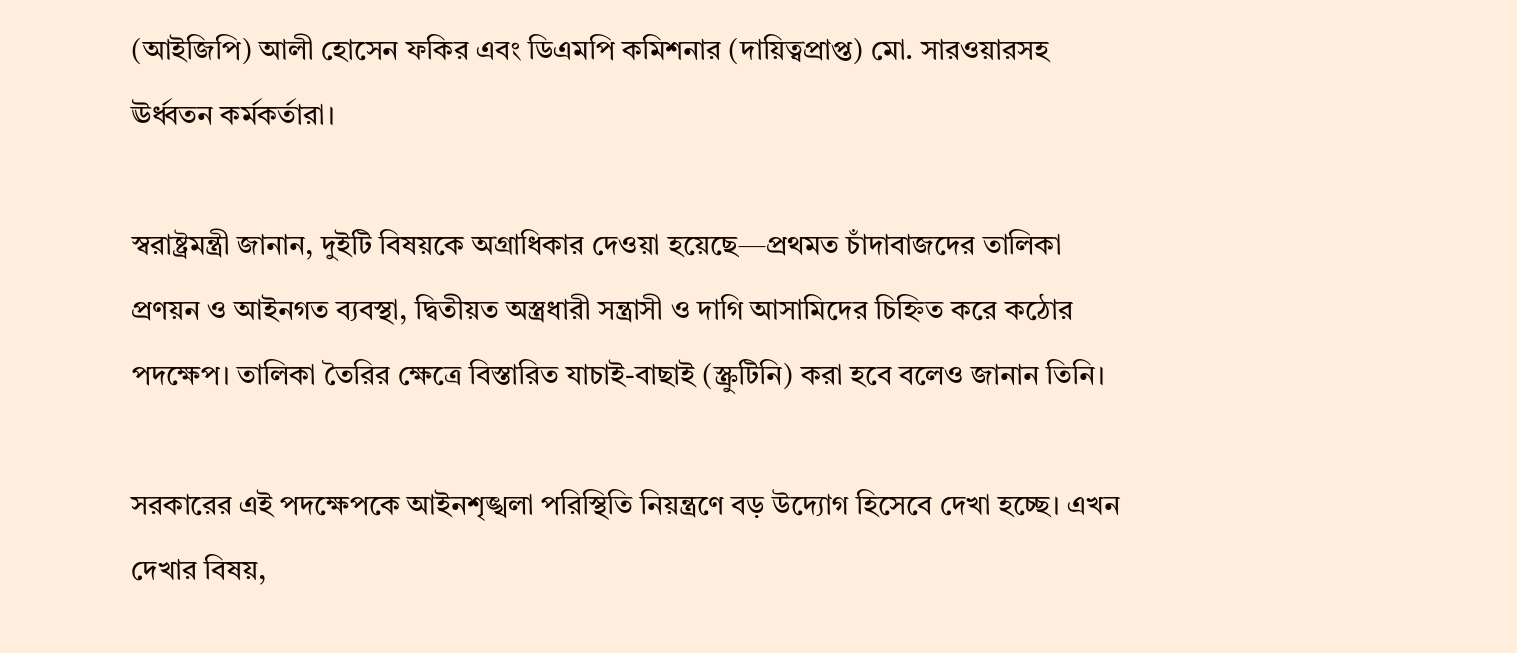(আইজিপি) আলী হোসেন ফকির এবং ডিএমপি কমিশনার (দায়িত্বপ্রাপ্ত) মো. সারওয়ারসহ ঊর্ধ্বতন কর্মকর্তারা।

স্বরাষ্ট্রমন্ত্রী জানান, দুইটি বিষয়কে অগ্রাধিকার দেওয়া হয়েছে—প্রথমত চাঁদাবাজদের তালিকা প্রণয়ন ও আইনগত ব্যবস্থা, দ্বিতীয়ত অস্ত্রধারী সন্ত্রাসী ও দাগি আসামিদের চিহ্নিত করে কঠোর পদক্ষেপ। তালিকা তৈরির ক্ষেত্রে বিস্তারিত যাচাই-বাছাই (স্ক্রুটিনি) করা হবে বলেও জানান তিনি।

সরকারের এই পদক্ষেপকে আইনশৃঙ্খলা পরিস্থিতি নিয়ন্ত্রণে বড় উদ্যোগ হিসেবে দেখা হচ্ছে। এখন দেখার বিষয়,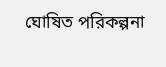ঘোষিত পরিকল্পনা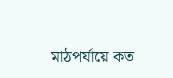মাঠপর্যায়ে কত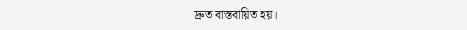দ্রুত বাস্তবায়িত হয়।